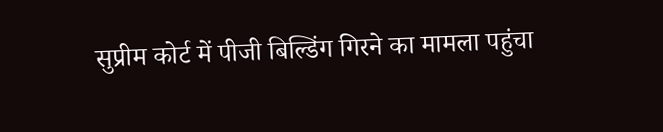सुप्रीम कोर्ट में पीजी बिल्डिंग गिरने का मामला पहुंचा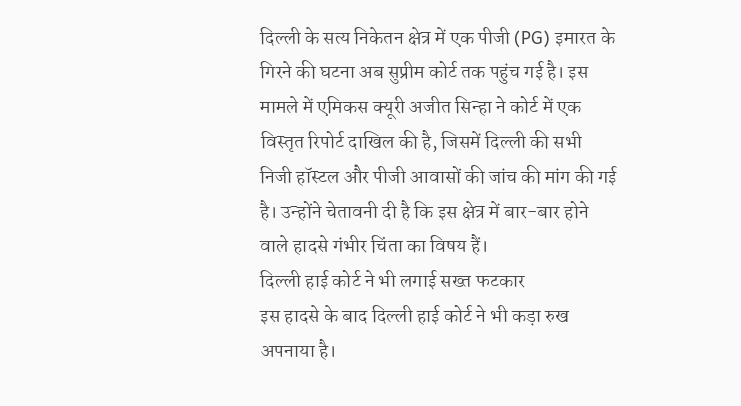दिल्ली के सत्य निकेतन क्षेत्र में एक पीजी (PG) इमारत के गिरने की घटना अब सुप्रीम कोर्ट तक पहुंच गई है। इस मामले में एमिकस क्यूरी अजीत सिन्हा ने कोर्ट में एक विस्तृत रिपोर्ट दाखिल की है, जिसमें दिल्ली की सभी निजी हॉस्टल और पीजी आवासों की जांच की मांग की गई है। उन्होंने चेतावनी दी है कि इस क्षेत्र में बार-बार होने वाले हादसे गंभीर चिंता का विषय हैं।
दिल्ली हाई कोर्ट ने भी लगाई सख्त फटकार
इस हादसे के बाद दिल्ली हाई कोर्ट ने भी कड़ा रुख अपनाया है।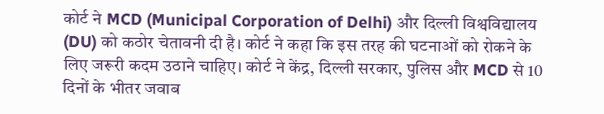कोर्ट ने MCD (Municipal Corporation of Delhi) और दिल्ली विश्वविद्यालय (DU) को कठोर चेतावनी दी है। कोर्ट ने कहा कि इस तरह की घटनाओं को रोकने के लिए जरूरी कदम उठाने चाहिए। कोर्ट ने केंद्र, दिल्ली सरकार, पुलिस और MCD से 10 दिनों के भीतर जवाब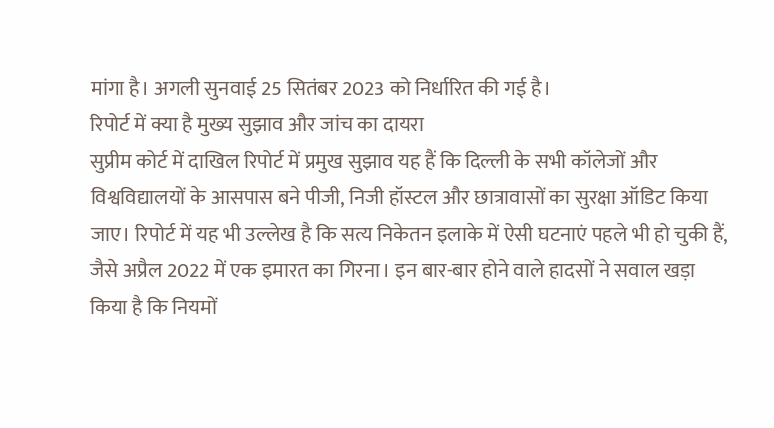मांगा है। अगली सुनवाई 25 सितंबर 2023 को निर्धारित की गई है।
रिपोर्ट में क्या है मुख्य सुझाव और जांच का दायरा
सुप्रीम कोर्ट में दाखिल रिपोर्ट में प्रमुख सुझाव यह हैं कि दिल्ली के सभी कॉलेजों और विश्वविद्यालयों के आसपास बने पीजी, निजी हॉस्टल और छात्रावासों का सुरक्षा ऑडिट किया जाए। रिपोर्ट में यह भी उल्लेख है कि सत्य निकेतन इलाके में ऐसी घटनाएं पहले भी हो चुकी हैं, जैसे अप्रैल 2022 में एक इमारत का गिरना। इन बार-बार होने वाले हादसों ने सवाल खड़ा किया है कि नियमों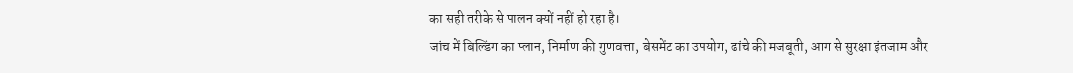का सही तरीके से पालन क्यों नहीं हो रहा है।
जांच में बिल्डिंग का प्लान, निर्माण की गुणवत्ता, बेसमेंट का उपयोग, ढांचे की मजबूती, आग से सुरक्षा इंतजाम और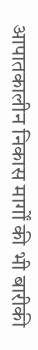आपातकालीन निकास मार्गों की भी बारीकी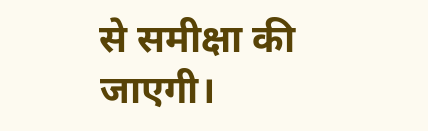से समीक्षा की जाएगी।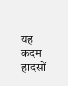यह कदम हादसों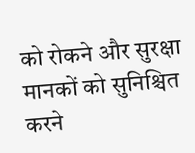को रोकने और सुरक्षा मानकों को सुनिश्चित करने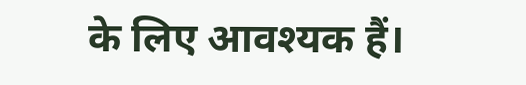के लिए आवश्यक हैं।